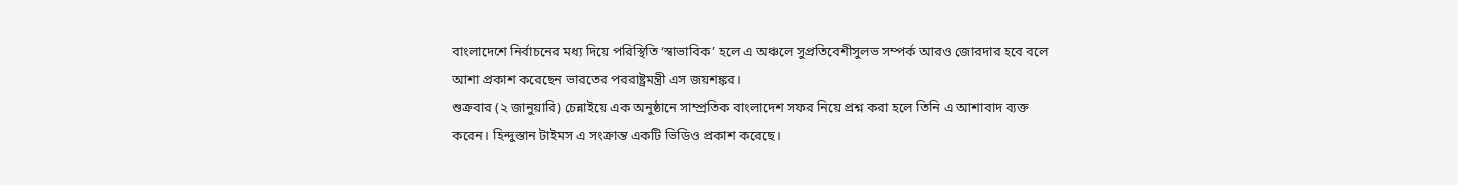বাংলাদেশে নির্বাচনের মধ্য দিয়ে পরিস্থিতি ‘স্বাভাবিক’ হলে এ অঞ্চলে সুপ্রতিবেশীসুলভ সম্পর্ক আরও জোরদার হবে বলে আশা প্রকাশ করেছেন ভারতের পররাষ্ট্রমন্ত্রী এস জয়শঙ্কর।
শুক্রবার (২ জানুয়ারি) চেন্নাইয়ে এক অনুষ্ঠানে সাম্প্রতিক বাংলাদেশ সফর নিয়ে প্রশ্ন করা হলে তিনি এ আশাবাদ ব্যক্ত করেন। হিন্দুস্তান টাইমস এ সংক্রান্ত একটি ভিডিও প্রকাশ করেছে।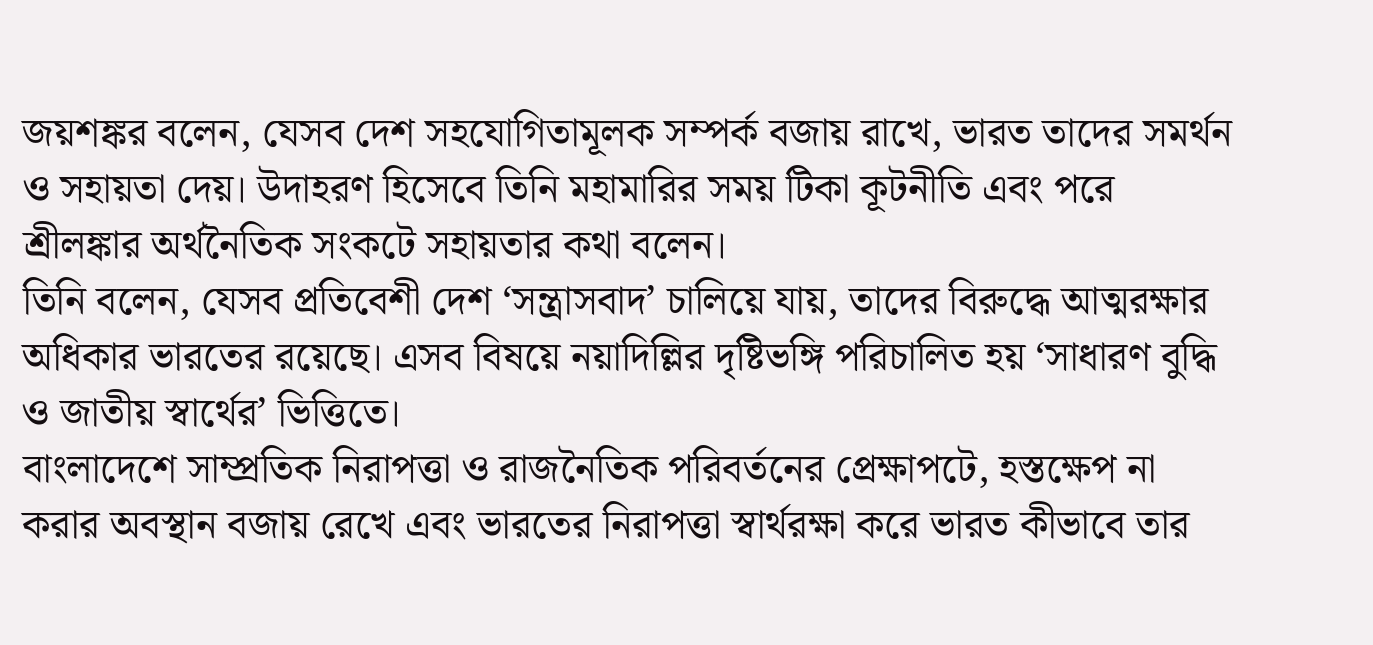জয়শঙ্কর বলেন, যেসব দেশ সহযোগিতামূলক সম্পর্ক বজায় রাখে, ভারত তাদের সমর্থন ও সহায়তা দেয়। উদাহরণ হিসেবে তিনি মহামারির সময় টিকা কূটনীতি এবং পরে শ্রীলঙ্কার অর্থনৈতিক সংকটে সহায়তার কথা বলেন।
তিনি বলেন, যেসব প্রতিবেশী দেশ ‘সন্ত্রাসবাদ’ চালিয়ে যায়, তাদের বিরুদ্ধে আত্মরক্ষার অধিকার ভারতের রয়েছে। এসব বিষয়ে নয়াদিল্লির দৃষ্টিভঙ্গি পরিচালিত হয় ‘সাধারণ বুদ্ধি ও জাতীয় স্বার্থের’ ভিত্তিতে।
বাংলাদেশে সাম্প্রতিক নিরাপত্তা ও রাজনৈতিক পরিবর্তনের প্রেক্ষাপটে, হস্তক্ষেপ না করার অবস্থান বজায় রেখে এবং ভারতের নিরাপত্তা স্বার্থরক্ষা করে ভারত কীভাবে তার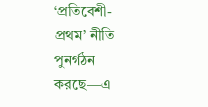‘প্রতিবেশী-প্রথম’ নীতি পুনর্গঠন করছে―এ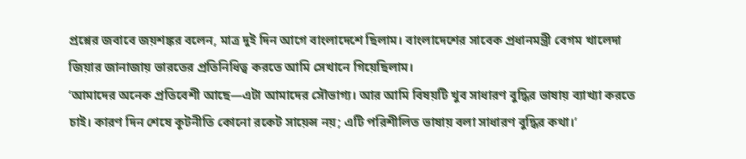প্রশ্নের জবাবে জয়শঙ্কর বলেন, মাত্র দুই দিন আগে বাংলাদেশে ছিলাম। বাংলাদেশের সাবেক প্রধানমন্ত্রী বেগম খালেদা জিয়ার জানাজায় ভারতের প্রতিনিধিত্ব করতে আমি সেখানে গিয়েছিলাম।
‘আমাদের অনেক প্রতিবেশী আছে—এটা আমাদের সৌভাগ্য। আর আমি বিষয়টি খুব সাধারণ বুদ্ধির ভাষায় ব্যাখ্যা করতে চাই। কারণ দিন শেষে কূটনীতি কোনো রকেট সায়েন্স নয়; এটি পরিশীলিত ভাষায় বলা সাধারণ বুদ্ধির কথা।’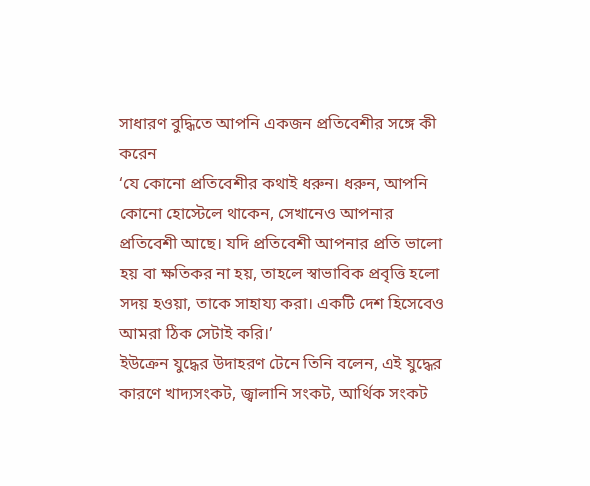সাধারণ বুদ্ধিতে আপনি একজন প্রতিবেশীর সঙ্গে কী করেন
‘যে কোনো প্রতিবেশীর কথাই ধরুন। ধরুন, আপনি কোনো হোস্টেলে থাকেন, সেখানেও আপনার প্রতিবেশী আছে। যদি প্রতিবেশী আপনার প্রতি ভালো হয় বা ক্ষতিকর না হয়, তাহলে স্বাভাবিক প্রবৃত্তি হলো সদয় হওয়া, তাকে সাহায্য করা। একটি দেশ হিসেবেও আমরা ঠিক সেটাই করি।’
ইউক্রেন যুদ্ধের উদাহরণ টেনে তিনি বলেন, এই যুদ্ধের কারণে খাদ্যসংকট, জ্বালানি সংকট, আর্থিক সংকট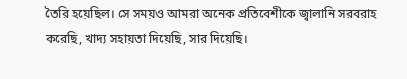তৈরি হয়েছিল। সে সময়ও আমরা অনেক প্রতিবেশীকে জ্বালানি সরবরাহ করেছি, খাদ্য সহায়তা দিয়েছি, সার দিয়েছি।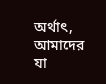অর্থাৎ, আমাদের যা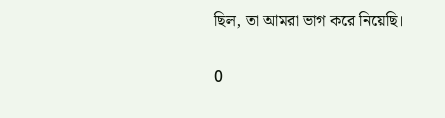ছিল, তা আমরা ভাগ করে নিয়েছি।

0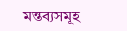মন্তব্যসমূহ